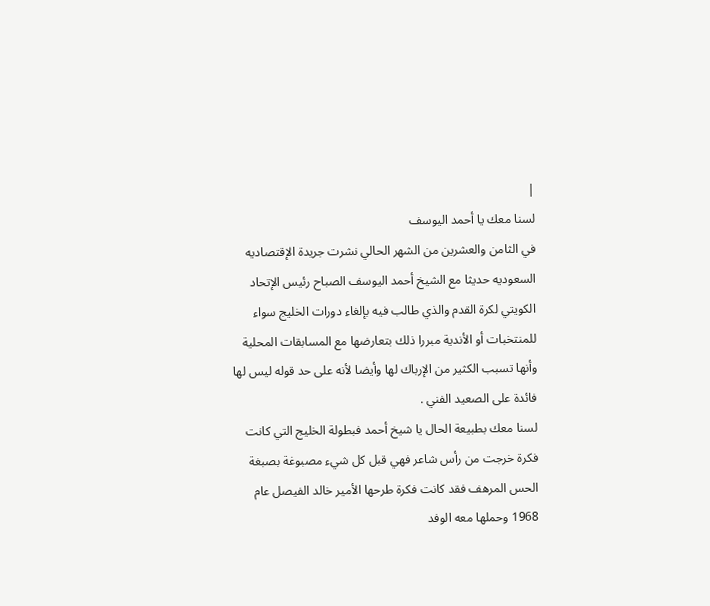|
لسنا معك يا أحمد اليوسف
في الثامن والعشرين من الشهر الحالي نشرت جريدة الإقتصاديه السعوديه حديثا مع الشيخ أحمد اليوسف الصباح رئيس الإتحاد الكويتي لكرة القدم والذي طالب فيه بإلغاء دورات الخليج سواء للمنتخبات أو الأندية مبررا ذلك بتعارضها مع المسابقات المحلية وأنها تسبب الكثير من الإرباك لها وأيضا لأنه على حد قوله ليس لها فائدة على الصعيد الفني .
لسنا معك بطبيعة الحال يا شيخ أحمد فبطولة الخليج التي كانت فكرة خرجت من رأس شاعر فهي قبل كل شيء مصبوغة بصبغة الحس المرهف فقد كانت فكرة طرحها الأمير خالد الفيصل عام 1968 وحملها معه الوفد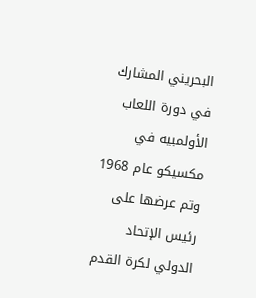البحريني المشارك في دورة اللعاب الأولمبيه في مكسيكو عام 1968 وتم عرضها على رئيس الإتحاد الدولي لكرة القدم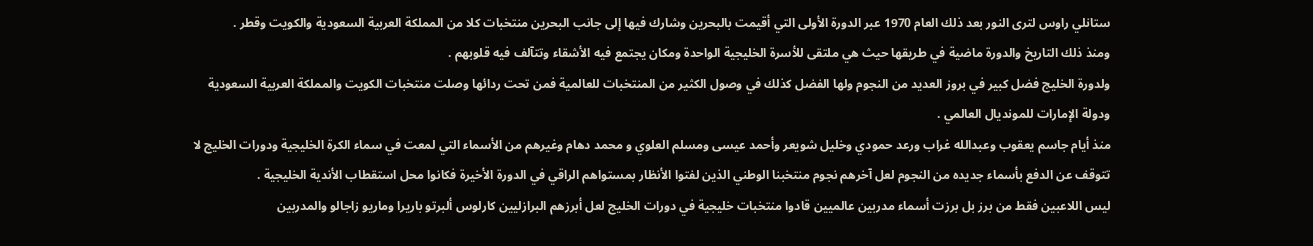ستانلي راوس لترى النور بعد ذلك العام 1970 عبر الدورة الأولى التي أقيمت بالبحرين وشارك فيها إلى جانب البحرين منتخبات كلا من المملكة العربية السعودية والكويت وقطر .
ومنذ ذلك التاريخ والدورة ماضية في طريقها حيث هي ملتقى للأسرة الخليجية الواحدة ومكان يجتمع فيه الأشقاء وتتآلف فيه قلوبهم .
ولدورة الخليج فضل كبير في بروز العديد من النجوم ولها الفضل كذلك في وصول الكثير من المنتخبات للعالمية فمن تحت ردائها وصلت منتخبات الكويت والمملكة العربية السعودية ودولة الإمارات للمونديال العالمي .
منذ أيام جاسم يعقوب وعبدالله غراب ورعد حمودي وخليل شويعر وأحمد عيسى ومسلم العلوي و محمد دهام وغيرهم من الأسماء التي لمعت في سماء الكرة الخليجية ودورات الخليج لا تتوقف عن الدفع بأسماء جديده من النجوم لعل آخرهم نجوم منتخبنا الوطني الذين لفتوا الأنظار بمستواهم الراقي في الدورة الأخيرة فكانوا محل استقطاب الأندية الخليجية .
ليس اللاعبين فقط من برز بل برزت أسماء مدربين عالميين قادوا منتخبات خليجية في دورات الخليج لعل أبرزهم البرازليين كارلوس ألبرتو باريرا وماريو زاجالو والمدربين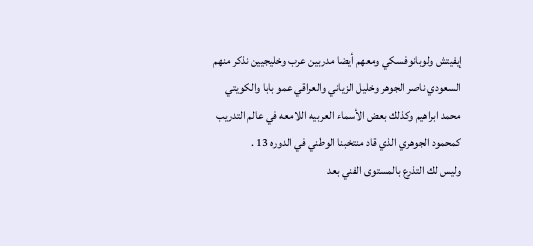إيفيتش ولوبانوفسكي ومعهم أيضا مدربين عرب وخليجيين نذكر منهم السعودي ناصر الجوهر وخليل الزياني والعراقي عمو بابا والكويتي محمد ابراهيم وكذلك بعض الأسماء العربيه اللامعه في عالم التدريب كمحمود الجوهري الذي قاد منتخبنا الوطني في الدوره 13 .
وليس لك التذرع بالمستوى الفني بعد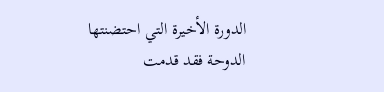الدورة الأخيرة التي احتضنتها الدوحة فقد قدمت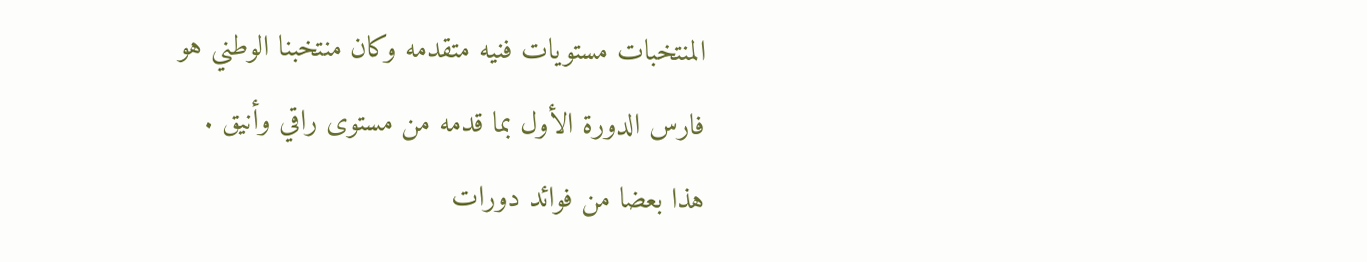المنتخبات مستويات فنيه متقدمه وكان منتخبنا الوطني هو فارس الدورة الأول بما قدمه من مستوى راقي وأنيق .
هذا بعضا من فوائد دورات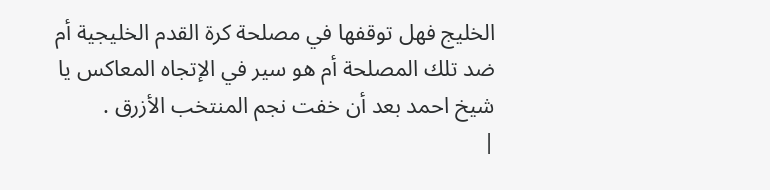الخليج فهل توقفها في مصلحة كرة القدم الخليجية أم ضد تلك المصلحة أم هو سير في الإتجاه المعاكس يا شيخ احمد بعد أن خفت نجم المنتخب الأزرق .
|